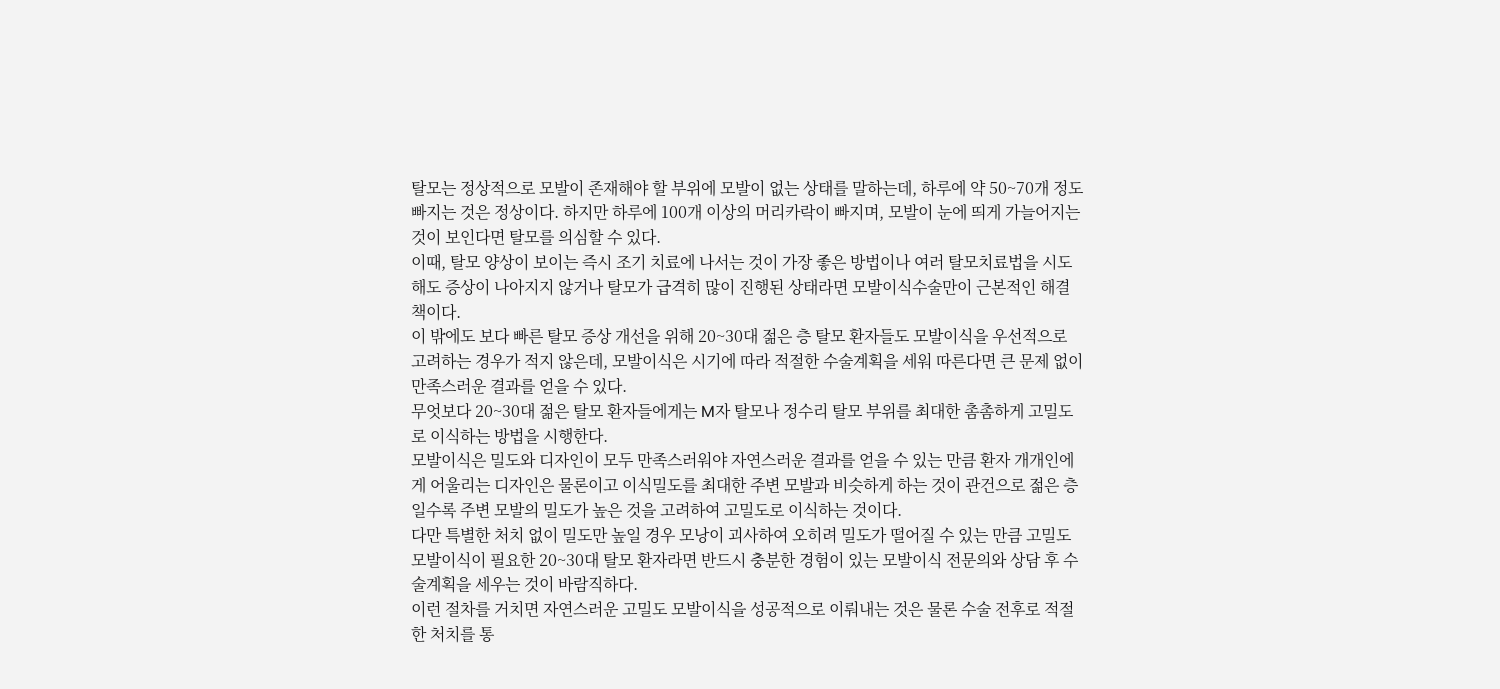탈모는 정상적으로 모발이 존재해야 할 부위에 모발이 없는 상태를 말하는데, 하루에 약 50~70개 정도 빠지는 것은 정상이다. 하지만 하루에 100개 이상의 머리카락이 빠지며, 모발이 눈에 띄게 가늘어지는 것이 보인다면 탈모를 의심할 수 있다.
이때, 탈모 양상이 보이는 즉시 조기 치료에 나서는 것이 가장 좋은 방법이나 여러 탈모치료법을 시도해도 증상이 나아지지 않거나 탈모가 급격히 많이 진행된 상태라면 모발이식수술만이 근본적인 해결책이다.
이 밖에도 보다 빠른 탈모 증상 개선을 위해 20~30대 젊은 층 탈모 환자들도 모발이식을 우선적으로 고려하는 경우가 적지 않은데, 모발이식은 시기에 따라 적절한 수술계획을 세워 따른다면 큰 문제 없이 만족스러운 결과를 얻을 수 있다.
무엇보다 20~30대 젊은 탈모 환자들에게는 M자 탈모나 정수리 탈모 부위를 최대한 촘촘하게 고밀도로 이식하는 방법을 시행한다.
모발이식은 밀도와 디자인이 모두 만족스러워야 자연스러운 결과를 얻을 수 있는 만큼 환자 개개인에게 어울리는 디자인은 물론이고 이식밀도를 최대한 주변 모발과 비슷하게 하는 것이 관건으로 젊은 층일수록 주변 모발의 밀도가 높은 것을 고려하여 고밀도로 이식하는 것이다.
다만 특별한 처치 없이 밀도만 높일 경우 모낭이 괴사하여 오히려 밀도가 떨어질 수 있는 만큼 고밀도 모발이식이 필요한 20~30대 탈모 환자라면 반드시 충분한 경험이 있는 모발이식 전문의와 상담 후 수술계획을 세우는 것이 바람직하다.
이런 절차를 거치면 자연스러운 고밀도 모발이식을 성공적으로 이뤄내는 것은 물론 수술 전후로 적절한 처치를 통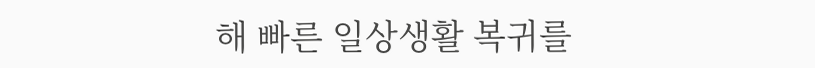해 빠른 일상생활 복귀를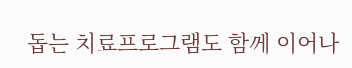돕는 치료프로그램도 함께 이어나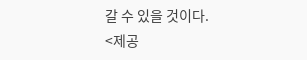갈 수 있을 것이다.
<제공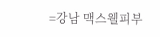=강남 맥스웰피부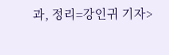과, 정리=강인귀 기자>